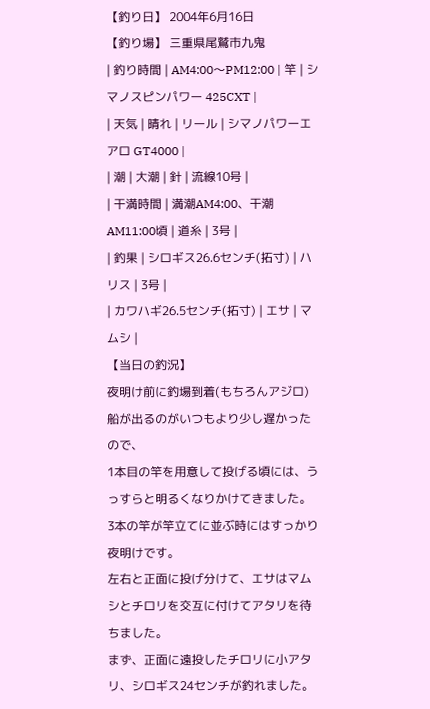【釣り日】 2004年6月16日
【釣り場】 三重県尾鷲市九鬼
| 釣り時間 | AM4:00〜PM12:00 | 竿 | シマノスピンパワー 425CXT |
| 天気 | 晴れ | リール | シマノパワーエアロ GT4000 |
| 潮 | 大潮 | 針 | 流線10号 |
| 干満時間 | 満潮AM4:00、干潮AM11:00頃 | 道糸 | 3号 |
| 釣果 | シロギス26.6センチ(拓寸) | ハリス | 3号 |
| カワハギ26.5センチ(拓寸) | エサ | マムシ |
【当日の釣況】
夜明け前に釣場到着(もちろんアジロ) 船が出るのがいつもより少し遅かったので、
1本目の竿を用意して投げる頃には、うっすらと明るくなりかけてきました。
3本の竿が竿立てに並ぶ時にはすっかり夜明けです。
左右と正面に投げ分けて、エサはマムシとチロリを交互に付けてアタリを待ちました。
まず、正面に遠投したチロリに小アタリ、シロギス24センチが釣れました。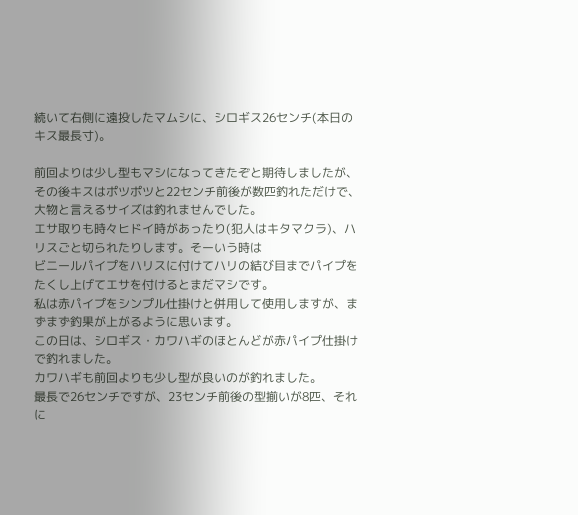続いて右側に遠投したマムシに、シロギス26センチ(本日のキス最長寸)。

前回よりは少し型もマシになってきたぞと期待しましたが、
その後キスはポツポツと22センチ前後が数匹釣れただけで、大物と言えるサイズは釣れませんでした。
エサ取りも時々ヒドイ時があったり(犯人はキタマクラ)、ハリスごと切られたりします。そーいう時は
ビニールパイプをハリスに付けてハリの結び目までパイプをたくし上げてエサを付けるとまだマシです。
私は赤パイプをシンプル仕掛けと併用して使用しますが、まずまず釣果が上がるように思います。
この日は、シロギス・カワハギのほとんどが赤パイプ仕掛けで釣れました。
カワハギも前回よりも少し型が良いのが釣れました。
最長で26センチですが、23センチ前後の型揃いが8匹、それに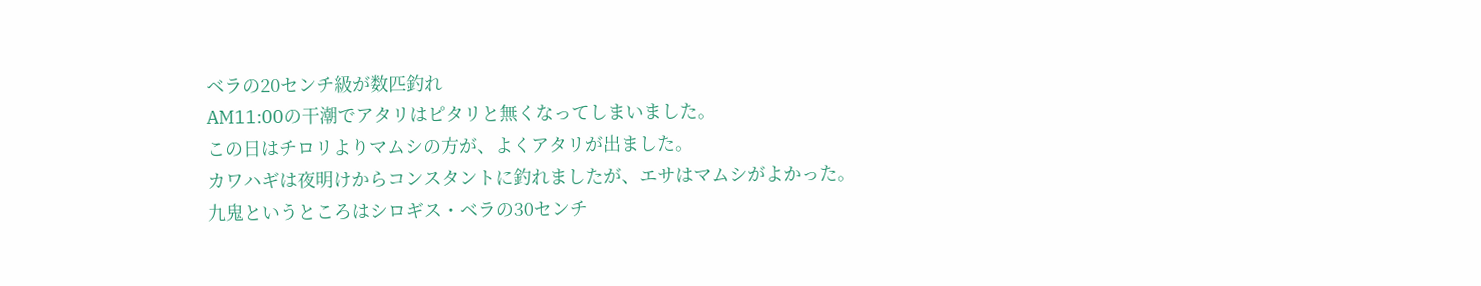ベラの20センチ級が数匹釣れ
AM11:00の干潮でアタリはピタリと無くなってしまいました。
この日はチロリよりマムシの方が、よくアタリが出ました。
カワハギは夜明けからコンスタントに釣れましたが、エサはマムシがよかった。
九鬼というところはシロギス・ベラの30センチ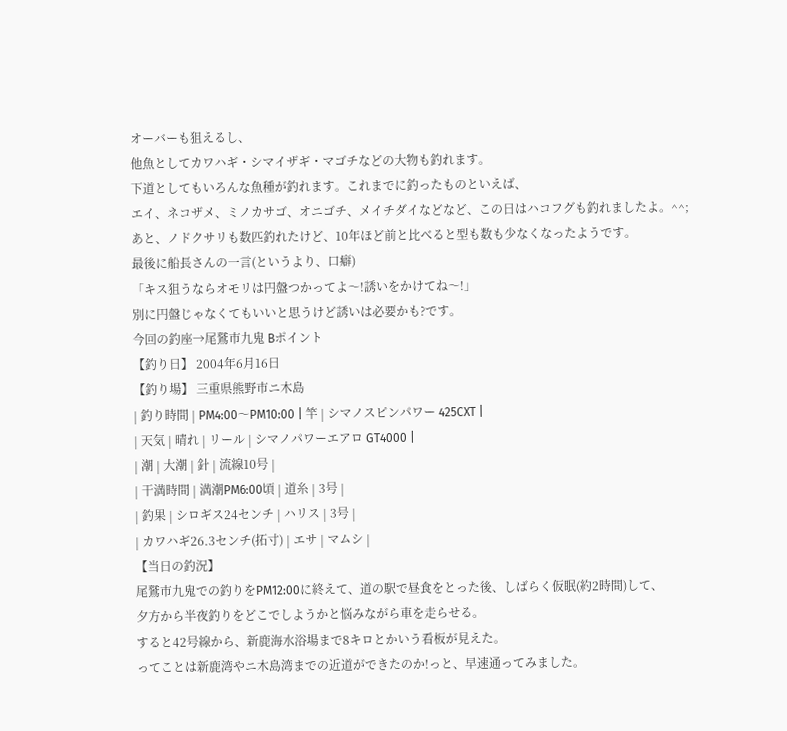オーバーも狙えるし、
他魚としてカワハギ・シマイザギ・マゴチなどの大物も釣れます。
下道としてもいろんな魚種が釣れます。これまでに釣ったものといえば、
エイ、ネコザメ、ミノカサゴ、オニゴチ、メイチダイなどなど、この日はハコフグも釣れましたよ。^^;
あと、ノドクサリも数匹釣れたけど、10年ほど前と比べると型も数も少なくなったようです。
最後に船長さんの一言(というより、口癖)
「キス狙うならオモリは円盤つかってよ〜!誘いをかけてね〜!」
別に円盤じゃなくてもいいと思うけど誘いは必要かも?です。
今回の釣座→尾鷲市九鬼 Bポイント
【釣り日】 2004年6月16日
【釣り場】 三重県熊野市ニ木島
| 釣り時間 | PM4:00〜PM10:00 | 竿 | シマノスピンパワー 425CXT |
| 天気 | 晴れ | リール | シマノパワーエアロ GT4000 |
| 潮 | 大潮 | 針 | 流線10号 |
| 干満時間 | 満潮PM6:00頃 | 道糸 | 3号 |
| 釣果 | シロギス24センチ | ハリス | 3号 |
| カワハギ26.3センチ(拓寸) | エサ | マムシ |
【当日の釣況】
尾鷲市九鬼での釣りをPM12:00に終えて、道の駅で昼食をとった後、しばらく仮眠(約2時間)して、
夕方から半夜釣りをどこでしようかと悩みながら車を走らせる。
すると42号線から、新鹿海水浴場まで8キロとかいう看板が見えた。
ってことは新鹿湾やニ木島湾までの近道ができたのか!っと、早速通ってみました。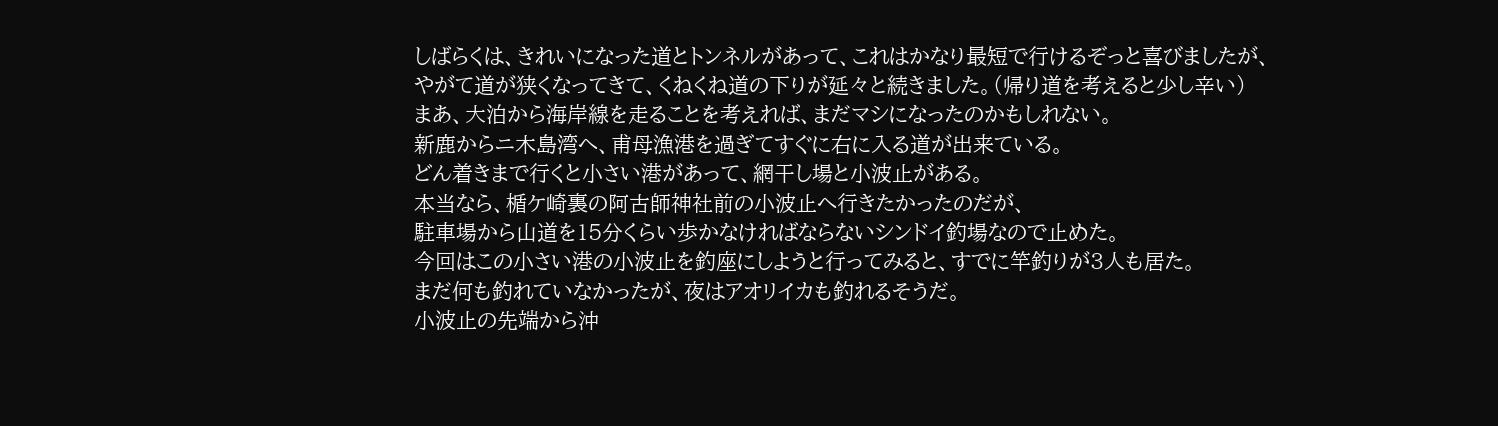しばらくは、きれいになった道とトンネルがあって、これはかなり最短で行けるぞっと喜びましたが、
やがて道が狭くなってきて、くねくね道の下りが延々と続きました。(帰り道を考えると少し辛い)
まあ、大泊から海岸線を走ることを考えれば、まだマシになったのかもしれない。
新鹿からニ木島湾へ、甫母漁港を過ぎてすぐに右に入る道が出来ている。
どん着きまで行くと小さい港があって、網干し場と小波止がある。
本当なら、楯ケ崎裏の阿古師神社前の小波止へ行きたかったのだが、
駐車場から山道を15分くらい歩かなければならないシンドイ釣場なので止めた。
今回はこの小さい港の小波止を釣座にしようと行ってみると、すでに竿釣りが3人も居た。
まだ何も釣れていなかったが、夜はアオリイカも釣れるそうだ。
小波止の先端から沖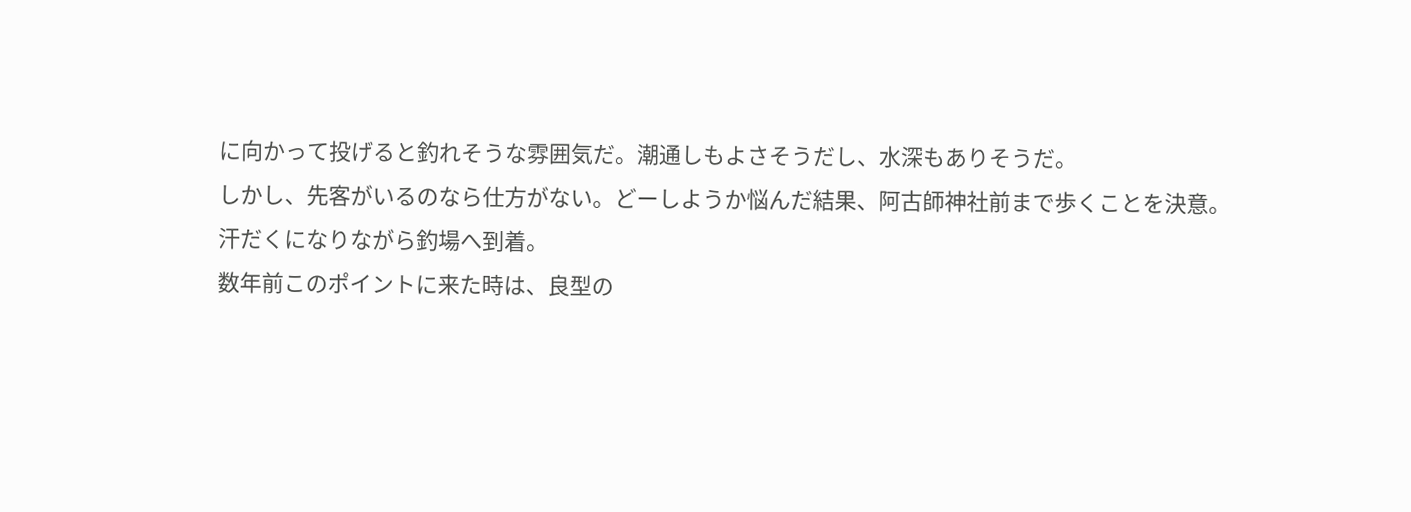に向かって投げると釣れそうな雰囲気だ。潮通しもよさそうだし、水深もありそうだ。
しかし、先客がいるのなら仕方がない。どーしようか悩んだ結果、阿古師神社前まで歩くことを決意。
汗だくになりながら釣場へ到着。
数年前このポイントに来た時は、良型の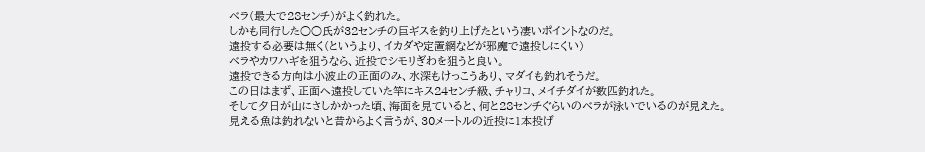ベラ(最大で28センチ)がよく釣れた。
しかも同行した○○氏が32センチの巨ギスを釣り上げたという凄いポイントなのだ。
遠投する必要は無く(というより、イカダや定置網などが邪魔で遠投しにくい)
ベラやカワハギを狙うなら、近投でシモリぎわを狙うと良い。
遠投できる方向は小波止の正面のみ、水深もけっこうあり、マダイも釣れそうだ。
この日はまず、正面へ遠投していた竿にキス24センチ級、チャリコ、メイチダイが数匹釣れた。
そして夕日が山にさしかかった頃、海面を見ていると、何と28センチぐらいのベラが泳いでいるのが見えた。
見える魚は釣れないと昔からよく言うが、30メートルの近投に1本投げ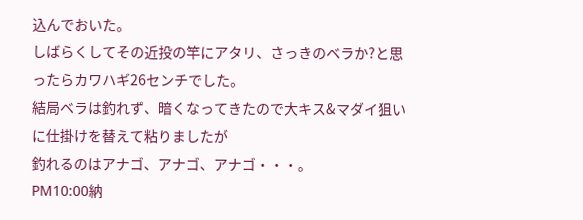込んでおいた。
しばらくしてその近投の竿にアタリ、さっきのベラか?と思ったらカワハギ26センチでした。
結局ベラは釣れず、暗くなってきたので大キス&マダイ狙いに仕掛けを替えて粘りましたが
釣れるのはアナゴ、アナゴ、アナゴ・・・。
PM10:00納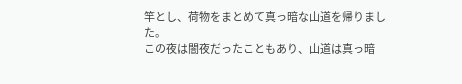竿とし、荷物をまとめて真っ暗な山道を帰りました。
この夜は闇夜だったこともあり、山道は真っ暗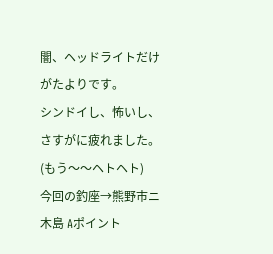闇、ヘッドライトだけがたよりです。
シンドイし、怖いし、さすがに疲れました。(もう〜〜ヘトヘト)
今回の釣座→熊野市ニ木島 Aポイント